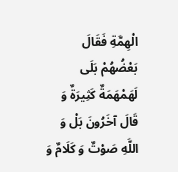الْهِمَّةِ فَقَالَ بَعْضُهُمْ بَلَى لَهَمْهَمَةٌ كَثِيرَةٌ وَ قَالَ آخَرُونَ بَلْ وَ اللَّهِ صَوْتٌ وَ كَلَامٌ وَ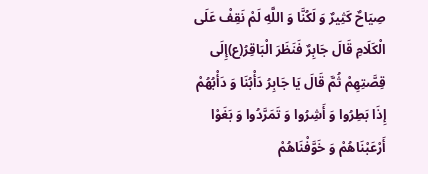صِيَاحٌ كَثِيرٌ وَ لَكُنَّا وَ اللَّهِ لَمْ نَقِفْ عَلَى الْكَلَامِ قَالَ جَابِرٌ فَنَظَرَ الْبَاقِرُ(ع)إِلَى قِصَّتِهِمْ ثُمَّ قَالَ يَا جَابِرُ دَأْبُنَا وَ دَأْبُهُمْ إِذَا بَطِرُوا وَ أَشِرُوا وَ تَمَرَّدُوا وَ بَغَوْا أَرْعَبْنَاهُمْ وَ خَوَّفْنَاهُمْ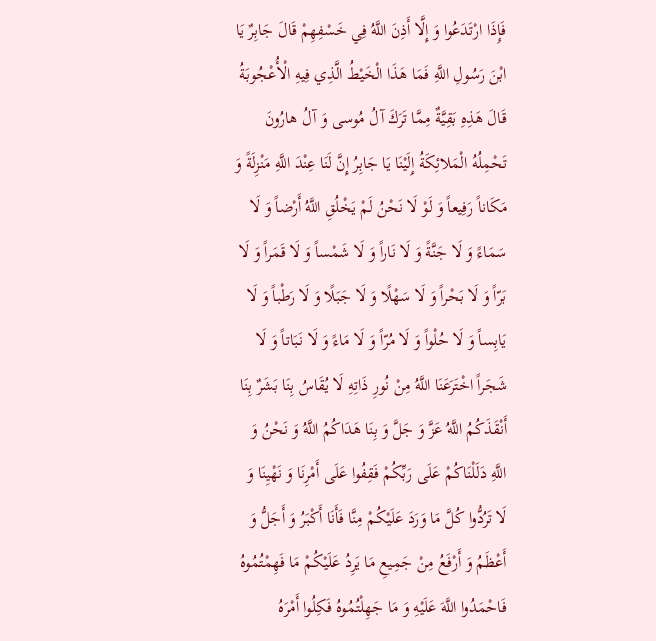فَإِذَا ارْتَدَعُوا وَ إِلَّا أَذِنَ اللَّهُ فِي خَسْفِهِمْ قَالَ جَابِرٌ يَا ابْنَ رَسُولِ اللَّهِ فَمَا هَذَا الْخَيْطُ الَّذِي فِيهِ الْأُعْجُوبَةُ قَالَ هَذِهِ بَقِيَّةٌ مِمَّا تَرَكَ آلُ مُوسى وَ آلُ هارُونَ تَحْمِلُهُ الْمَلائِكَةُ إِلَيْنَا يَا جَابِرُ إِنَّ لَنَا عِنْدَ اللَّهِ مَنْزِلَةً وَ مَكَاناً رَفِيعاً وَ لَوْ لَا نَحْنُ لَمْ يَخْلُقِ اللَّهُ أَرْضاً وَ لَا سَمَاءً وَ لَا جَنَّةً وَ لَا نَاراً وَ لَا شَمْساً وَ لَا قَمَراً وَ لَا بَرّاً وَ لَا بَحْراً وَ لَا سَهْلًا وَ لَا جَبَلًا وَ لَا رَطْباً وَ لَا يَابِساً وَ لَا حُلْواً وَ لَا مُرّاً وَ لَا مَاءً وَ لَا نَبَاتاً وَ لَا شَجَراً اخْتَرَعَنَا اللَّهُ مِنْ نُورِ ذَاتِهِ لَا يُقَاسُ بِنَا بَشَرٌ بِنَا أَنْقَذَكُمُ اللَّهُ عَزَّ وَ جَلَّ وَ بِنَا هَدَاكُمُ اللَّهُ وَ نَحْنُ وَ اللَّهِ دَلَلْنَاكُمْ عَلَى رَبِّكُمْ فَقِفُوا عَلَى أَمْرِنَا وَ نَهْيِنَا وَ لَا تَرُدُّوا كُلَّ مَا وَرَدَ عَلَيْكُمْ مِنَّا فَأَنَا أَكْبَرُ وَ أَجَلُّ وَ أَعْظَمُ وَ أَرْفَعُ مِنْ جَمِيعِ مَا يَرِدُ عَلَيْكُمْ مَا فَهِمْتُمُوهُ فَاحْمَدُوا اللَّهَ عَلَيْهِ وَ مَا جَهِلْتُمُوهُ فَكِلُوا أَمْرَهُ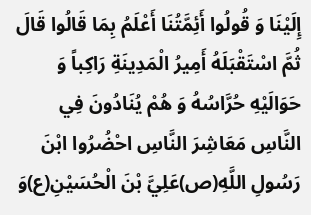إِلَيْنَا وَ قُولُوا أَئِمَّتُنَا أَعْلَمُ بِمَا قَالُوا قَالَ ثُمَّ اسْتَقْبَلَهُ أَمِيرُ الْمَدِينَةِ رَاكِباً وَ حَوَالَيْهِ حُرَّاسُهُ وَ هُمْ يُنَادُونَ فِي النَّاسِ مَعَاشِرَ النَّاسِ احْضُرُوا ابْنَ رَسُولِ اللَّهِ(ص)عَلِيَّ بْنَ الْحُسَيْنِ(ع)وَ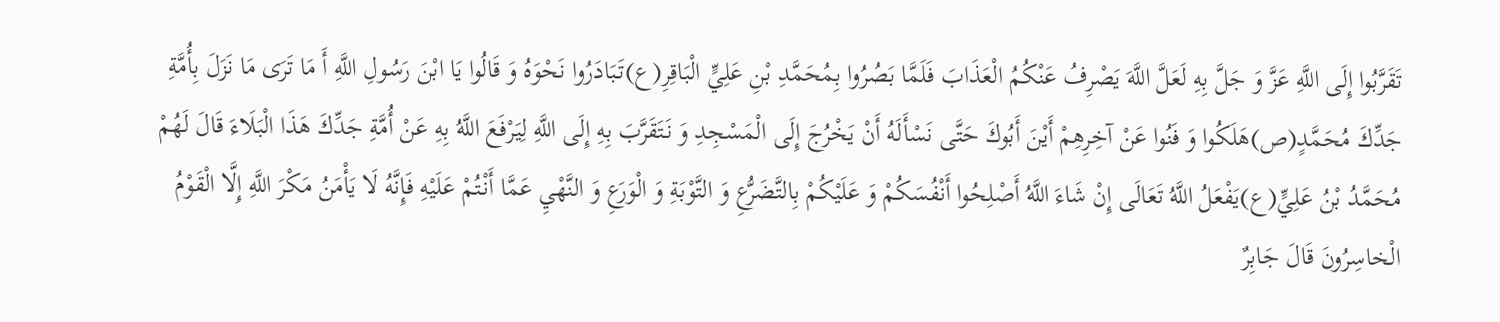تَقَرَّبُوا إِلَى اللَّهِ عَزَّ وَ جَلَّ بِهِ لَعَلَّ اللَّهَ يَصْرِفُ عَنْكُمُ الْعَذَابَ فَلَمَّا بَصُرُوا بِمُحَمَّدِ بْنِ عَلِيٍّ الْبَاقِرِ(ع)تَبَادَرُوا نَحْوَهُ وَ قَالُوا يَا ابْنَ رَسُولِ اللَّهِ أَ مَا تَرَى مَا نَزَلَ بِأُمَّةِ جَدِّكَ مُحَمَّدٍ(ص)هَلَكُوا وَ فَنُوا عَنْ آخِرِهِمْ أَيْنَ أَبُوكَ حَتَّى نَسْأَلَهُ أَنْ يَخْرُجَ إِلَى الْمَسْجِدِ وَ نَتَقَرَّبَ بِهِ إِلَى اللَّهِ لِيَرْفَعَ اللَّهُ بِهِ عَنْ أُمَّةِ جَدِّكَ هَذَا الْبَلَاءَ قَالَ لَهُمْ مُحَمَّدُ بْنُ عَلِيٍّ(ع)يَفْعَلُ اللَّهُ تَعَالَى إِنْ شَاءَ اللَّهُ أَصْلِحُوا أَنْفُسَكُمْ وَ عَلَيْكُمْ بِالتَّضَرُّعِ وَ التَّوْبَةِ وَ الْوَرَعِ وَ النَّهْيِ عَمَّا أَنْتُمْ عَلَيْهِ فَإِنَّهُ لَا يَأْمَنُ مَكْرَ اللَّهِ إِلَّا الْقَوْمُ الْخاسِرُونَ قَالَ جَابِرٌ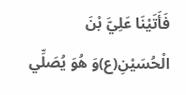فَأَتَيْنَا عَلِيَّ بْنَ الْحُسَيْنِ(ع)وَ هُوَ يُصَلِّي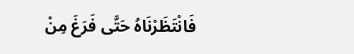فَانْتَظَرْنَاهُ حَتَّى فَرَغَ مِنْ